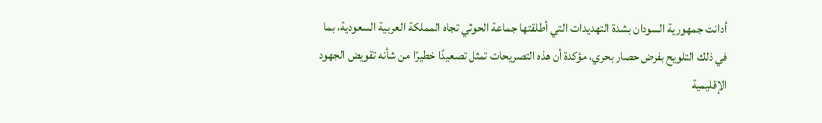أدانت جمهورية السودان بشدة التهديدات التي أطلقتها جماعة الحوثي تجاه المملكة العربية السعودية، بما في ذلك التلويح بفرض حصار بحري، مؤكدة أن هذه التصريحات تمثل تصعيدًا خطيرًا من شأنه تقويض الجهود الإقليمية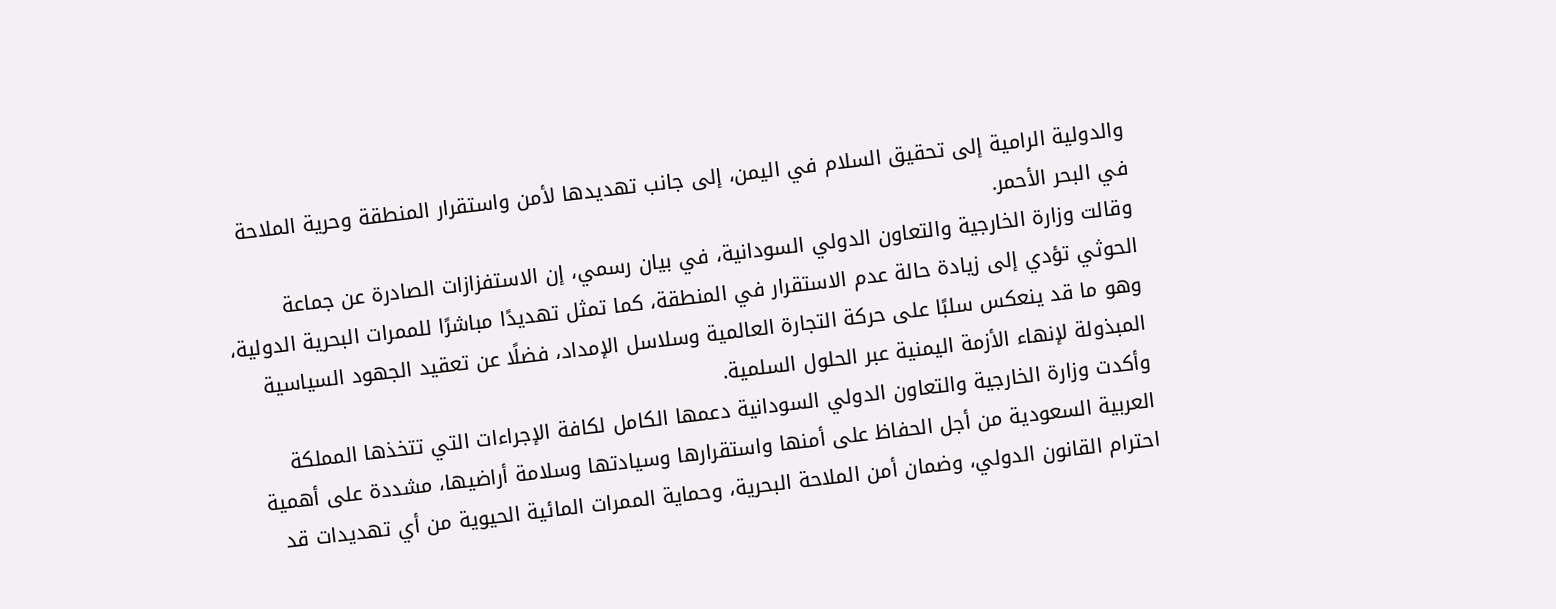والدولية الرامية إلى تحقيق السلام في اليمن، إلى جانب تهديدها لأمن واستقرار المنطقة وحرية الملاحة في البحر الأحمر.
وقالت وزارة الخارجية والتعاون الدولي السودانية، في بيان رسمي، إن الاستفزازات الصادرة عن جماعة الحوثي تؤدي إلى زيادة حالة عدم الاستقرار في المنطقة، كما تمثل تهديدًا مباشرًا للممرات البحرية الدولية، وهو ما قد ينعكس سلبًا على حركة التجارة العالمية وسلاسل الإمداد، فضلًا عن تعقيد الجهود السياسية المبذولة لإنهاء الأزمة اليمنية عبر الحلول السلمية.
وأكدت وزارة الخارجية والتعاون الدولي السودانية دعمها الكامل لكافة الإجراءات التي تتخذها المملكة العربية السعودية من أجل الحفاظ على أمنها واستقرارها وسيادتها وسلامة أراضيها، مشددة على أهمية احترام القانون الدولي، وضمان أمن الملاحة البحرية، وحماية الممرات المائية الحيوية من أي تهديدات قد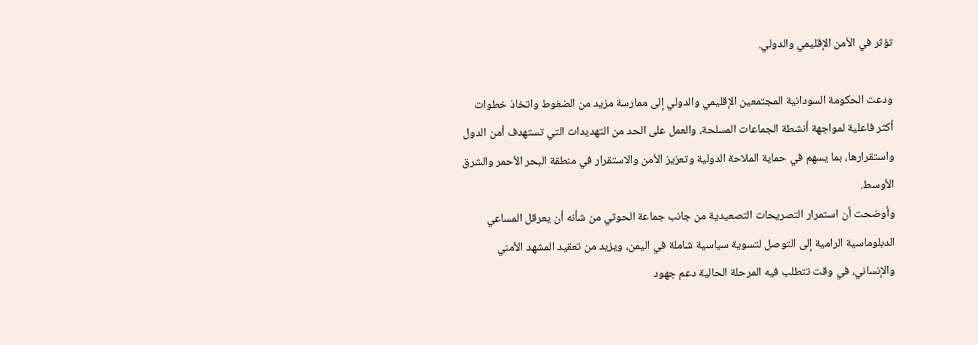تؤثر في الأمن الإقليمي والدولي.

ودعت الحكومة السودانية المجتمعين الإقليمي والدولي إلى ممارسة مزيد من الضغوط واتخاذ خطوات أكثر فاعلية لمواجهة أنشطة الجماعات المسلحة، والعمل على الحد من التهديدات التي تستهدف أمن الدول واستقرارها، بما يسهم في حماية الملاحة الدولية وتعزيز الأمن والاستقرار في منطقة البحر الأحمر والشرق الأوسط.
وأوضحت أن استمرار التصريحات التصعيدية من جانب جماعة الحوثي من شأنه أن يعرقل المساعي الدبلوماسية الرامية إلى التوصل لتسوية سياسية شاملة في اليمن، ويزيد من تعقيد المشهد الأمني والإنساني، في وقت تتطلب فيه المرحلة الحالية دعم جهود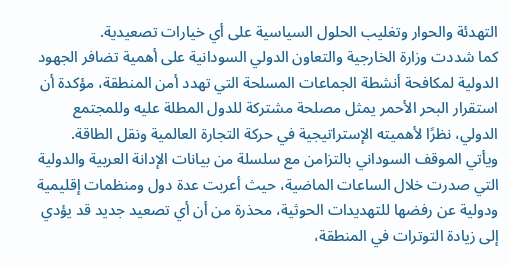التهدئة والحوار وتغليب الحلول السياسية على أي خيارات تصعيدية.
كما شددت وزارة الخارجية والتعاون الدولي السودانية على أهمية تضافر الجهود الدولية لمكافحة أنشطة الجماعات المسلحة التي تهدد أمن المنطقة، مؤكدة أن استقرار البحر الأحمر يمثل مصلحة مشتركة للدول المطلة عليه وللمجتمع الدولي، نظرًا لأهميته الإستراتيجية في حركة التجارة العالمية ونقل الطاقة.
ويأتي الموقف السوداني بالتزامن مع سلسلة من بيانات الإدانة العربية والدولية التي صدرت خلال الساعات الماضية، حيث أعربت عدة دول ومنظمات إقليمية ودولية عن رفضها للتهديدات الحوثية، محذرة من أن أي تصعيد جديد قد يؤدي إلى زيادة التوترات في المنطقة،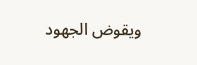ويقوض الجهود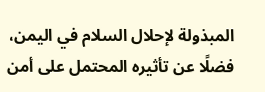المبذولة لإحلال السلام في اليمن، فضلًا عن تأثيره المحتمل على أمن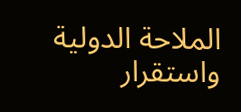الملاحة الدولية واستقرار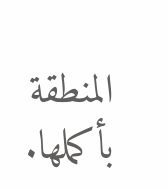المنطقة بأكملها.